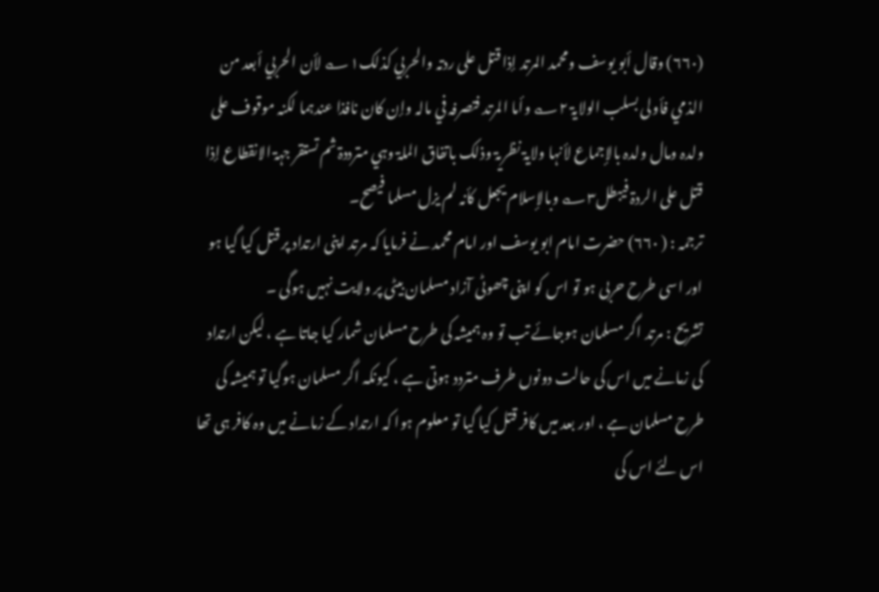(۶۶۰) وقال أبو یوسف ومحمد المرتد إذا قتل علی ردتہ والحربي کذلک۱؎ لأن الحربي أبعد من الذمي فأولی بسلب الولایۃ ۲؎ وأما المرتد فتصرفہ في مالہ وإن کان نافذا عندہما لکنہ موقوف علی ولدہ ومال ولدہ بالإجماع لأنہا ولایۃ نظریۃ وذلک باتفاق الملۃ وہي مترددۃ ثم تستقر جہۃ الانقطاع إذا قتل علی الردۃ فیبطل۳؎ وبالإسلام یجعل کأنہ لم یزل مسلما فیصح۔
ترجمہ : ( ٦٦٠) حضرت امام ابو یوسف اور امام محمد نے فرمایا کہ مرتد اپنی ارتداد پر قتل کیا گیا ہو اور اسی طرح حربی ہو تو اس کو اپنی چھوٹی آزاد مسلمان بیٹی پر ولایت نہیں ہوگی ۔
تشریح : مرتد اگر مسلمان ہوجائے تب تو وہ ہمیشہ کی طرح مسلمان شمار کیا جاتا ہے ، لیکن ارتداد کی زمانے میں اس کی حالت دونوں طرف متردد ہوتی ہے ، کیونکہ اگر مسلمان ہوگیا تو ہمیشہ کی طرح مسلمان ہے ، اور بعد میں کافر قتل کیا گیا تو معلوم ہوا کہ ارتداد کے زمانے میں وہ کافر ہی تھا اس لئے اس کی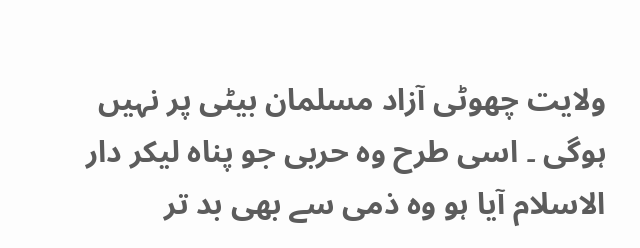ولایت چھوٹی آزاد مسلمان بیٹی پر نہیں ہوگی ۔ اسی طرح وہ حربی جو پناہ لیکر دار الاسلام آیا ہو وہ ذمی سے بھی بد تر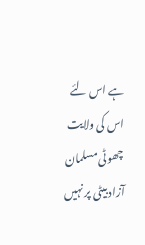ہے اس لئے اس کی ولایت چھوٹی مسلمان آزاد بیٹی پر نہیں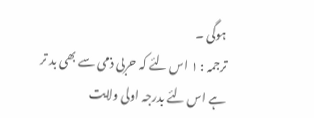ہوگی ۔
ترجمہ : ١ اس لئے کہ حربی ذمی سے بھی بد تر ہے اس لئے بدرجہ اولی ولایت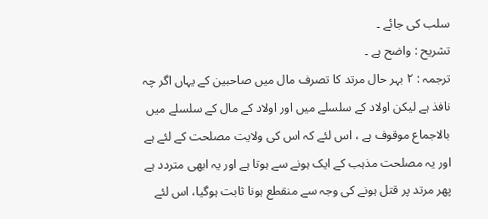سلب کی جائے ۔
تشریح : واضح ہے ۔
ترجمہ : ٢ بہر حال مرتد کا تصرف مال میں صاحبین کے یہاں اگر چہ نافذ ہے لیکن اولاد کے سلسلے میں اور اولاد کے مال کے سلسلے میں بالاجماع موقوف ہے ، اس لئے کہ اس کی ولایت مصلحت کے لئے ہے اور یہ مصلحت مذہب کے ایک ہونے سے ہوتا ہے اور یہ ابھی متردد ہے پھر مرتد پر قتل ہونے کی وجہ سے منقطع ہونا ثابت ہوگیا، اس لئے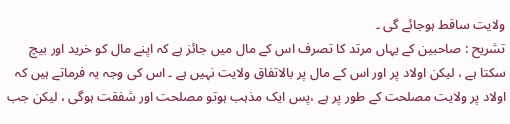ولایت ساقط ہوجائے گی ۔
تشریح : صاحبین کے یہاں مرتد کا تصرف اس کے مال میں جائز ہے کہ اپنے مال کو خرید اور بیچ سکتا ہے ، لیکن اولاد پر اور اس کے مال پر بالاتفاق ولایت نہیں ہے ۔ اس کی وجہ یہ فرماتے ہیں کہ اولاد پر ولایت مصلحت کے طور پر ہے ،پس ایک مذہب ہوتو مصلحت اور شفقت ہوگی ، لیکن جب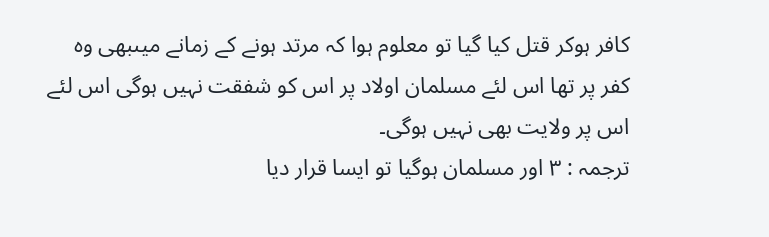کافر ہوکر قتل کیا گیا تو معلوم ہوا کہ مرتد ہونے کے زمانے میںبھی وہ کفر پر تھا اس لئے مسلمان اولاد پر اس کو شفقت نہیں ہوگی اس لئے اس پر ولایت بھی نہیں ہوگی۔
ترجمہ : ٣ اور مسلمان ہوگیا تو ایسا قرار دیا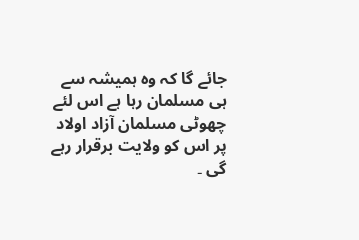جائے گا کہ وہ ہمیشہ سے ہی مسلمان رہا ہے اس لئے چھوٹی مسلمان آزاد اولاد پر اس کو ولایت برقرار رہے گی ۔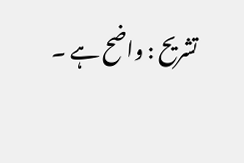تشریح : واضح ہے ۔